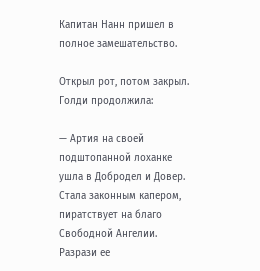Капитан Нанн пришел в полное замешательство.

Открыл рот, потом закрыл. Голди продолжила:

— Артия на своей подштопанной лоханке ушла в Добродел и Довер. Стала законным капером, пиратствует на благо Свободной Ангелии. Разрази ее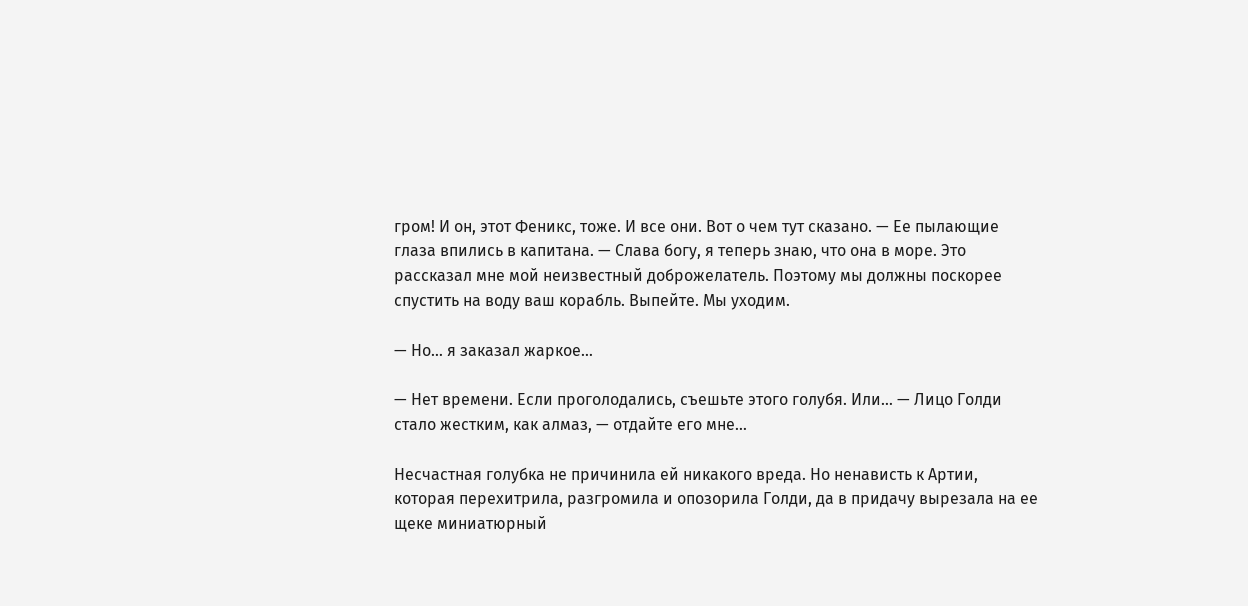гром! И он, этот Феникс, тоже. И все они. Вот о чем тут сказано. — Ее пылающие глаза впились в капитана. — Слава богу, я теперь знаю, что она в море. Это рассказал мне мой неизвестный доброжелатель. Поэтому мы должны поскорее спустить на воду ваш корабль. Выпейте. Мы уходим.

— Но… я заказал жаркое…

— Нет времени. Если проголодались, съешьте этого голубя. Или… — Лицо Голди стало жестким, как алмаз, — отдайте его мне…

Несчастная голубка не причинила ей никакого вреда. Но ненависть к Артии, которая перехитрила, разгромила и опозорила Голди, да в придачу вырезала на ее щеке миниатюрный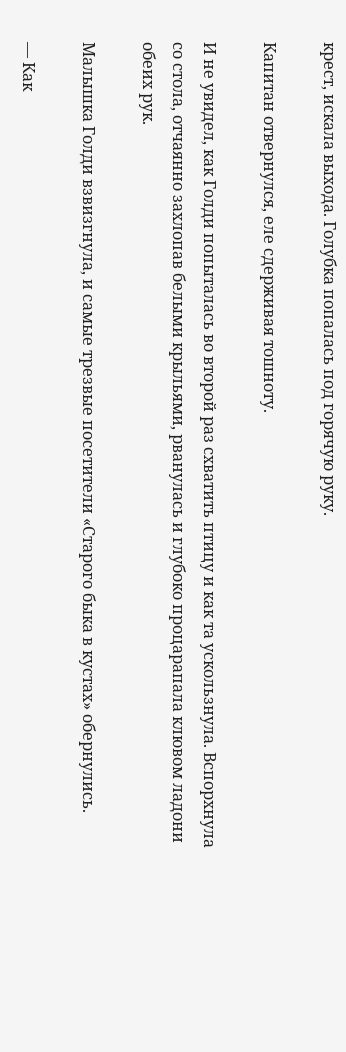крест, искала выхода. Голубка попалась под горячую руку.

Капитан отвернулся, еле сдерживая тошноту.

И не увидел, как Голди попыталась во второй раз схватить птицу и как та ускользнула. Вспорхнула со стола, отчаянно захлопав белыми крыльями, рванулась и глубоко процарапала клювом ладони обеих рук.

Малышка Голди взвизгнула, и самые трезвые посетители «Старого быка в кустах» обернулись.

— Как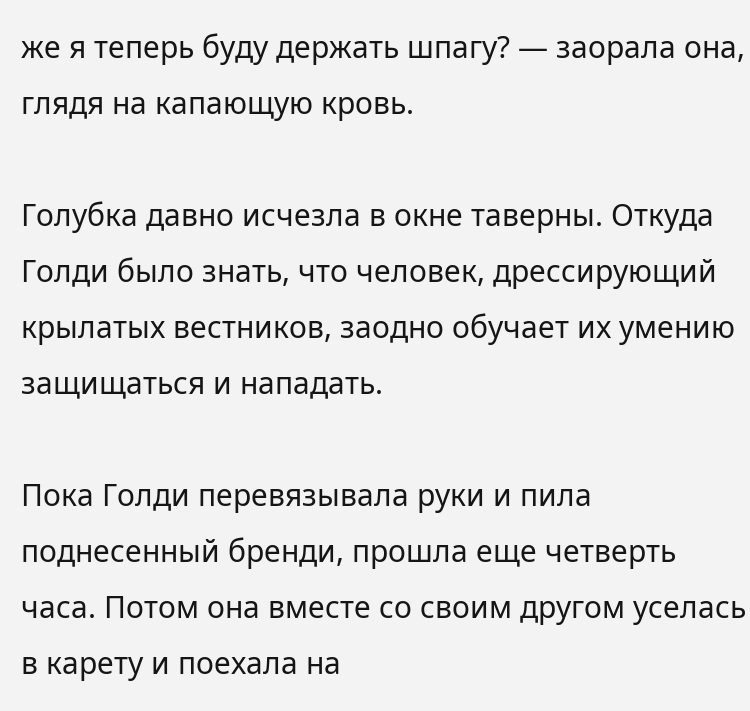же я теперь буду держать шпагу? — заорала она, глядя на капающую кровь.

Голубка давно исчезла в окне таверны. Откуда Голди было знать, что человек, дрессирующий крылатых вестников, заодно обучает их умению защищаться и нападать.

Пока Голди перевязывала руки и пила поднесенный бренди, прошла еще четверть часа. Потом она вместе со своим другом уселась в карету и поехала на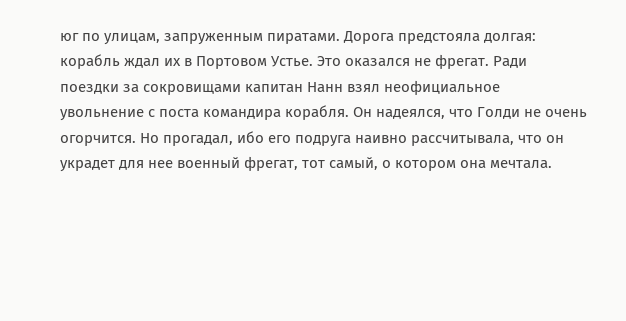юг по улицам, запруженным пиратами. Дорога предстояла долгая: корабль ждал их в Портовом Устье. Это оказался не фрегат. Ради поездки за сокровищами капитан Нанн взял неофициальное увольнение с поста командира корабля. Он надеялся, что Голди не очень огорчится. Но прогадал, ибо его подруга наивно рассчитывала, что он украдет для нее военный фрегат, тот самый, о котором она мечтала.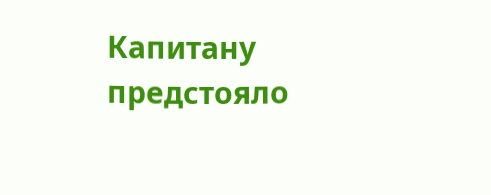Капитану предстояло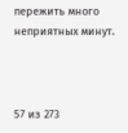пережить много неприятных минут.



57 из 273